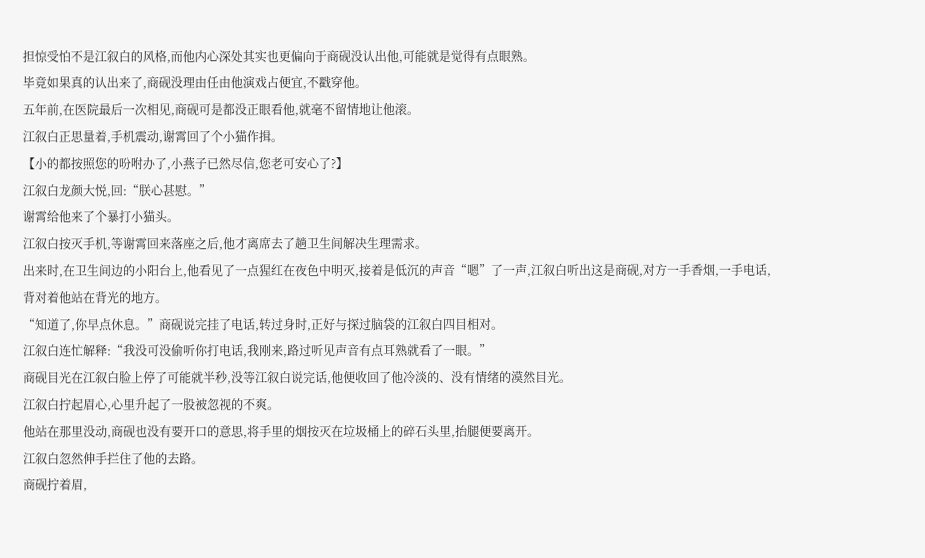担惊受怕不是江叙白的风格,而他内心深处其实也更偏向于商砚没认出他,可能就是觉得有点眼熟。
毕竟如果真的认出来了,商砚没理由任由他演戏占便宜,不戳穿他。
五年前,在医院最后一次相见,商砚可是都没正眼看他,就毫不留情地让他滚。
江叙白正思量着,手机震动,谢霄回了个小猫作揖。
【小的都按照您的吩咐办了,小燕子已然尽信,您老可安心了?】
江叙白龙颜大悦,回:“朕心甚慰。”
谢霄给他来了个暴打小猫头。
江叙白按灭手机,等谢霄回来落座之后,他才离席去了趟卫生间解决生理需求。
出来时,在卫生间边的小阳台上,他看见了一点猩红在夜色中明灭,接着是低沉的声音“嗯”了一声,江叙白听出这是商砚,对方一手香烟,一手电话,背对着他站在背光的地方。
“知道了,你早点休息。”商砚说完挂了电话,转过身时,正好与探过脑袋的江叙白四目相对。
江叙白连忙解释:“我没可没偷听你打电话,我刚来,路过听见声音有点耳熟就看了一眼。”
商砚目光在江叙白脸上停了可能就半秒,没等江叙白说完话,他便收回了他冷淡的、没有情绪的漠然目光。
江叙白拧起眉心,心里升起了一股被忽视的不爽。
他站在那里没动,商砚也没有要开口的意思,将手里的烟按灭在垃圾桶上的碎石头里,抬腿便要离开。
江叙白忽然伸手拦住了他的去路。
商砚拧着眉,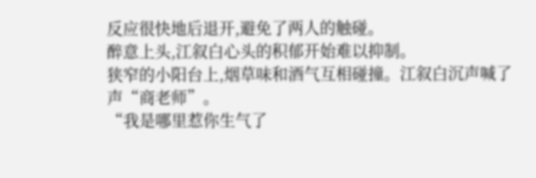反应很快地后退开,避免了两人的触碰。
醉意上头,江叙白心头的积郁开始难以抑制。
狭窄的小阳台上,烟草味和酒气互相碰撞。江叙白沉声喊了声“商老师”。
“我是哪里惹你生气了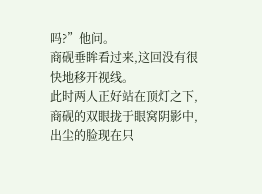吗?”他问。
商砚垂眸看过来,这回没有很快地移开视线。
此时两人正好站在顶灯之下,商砚的双眼拢于眼窝阴影中,出尘的脸现在只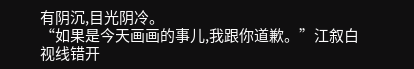有阴沉,目光阴冷。
“如果是今天画画的事儿,我跟你道歉。”江叙白视线错开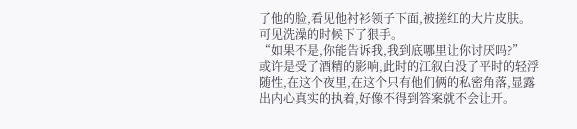了他的脸,看见他衬衫领子下面,被搓红的大片皮肤。
可见洗澡的时候下了狠手。
“如果不是,你能告诉我,我到底哪里让你讨厌吗?”
或许是受了酒精的影响,此时的江叙白没了平时的轻浮随性,在这个夜里,在这个只有他们俩的私密角落,显露出内心真实的执着,好像不得到答案就不会让开。